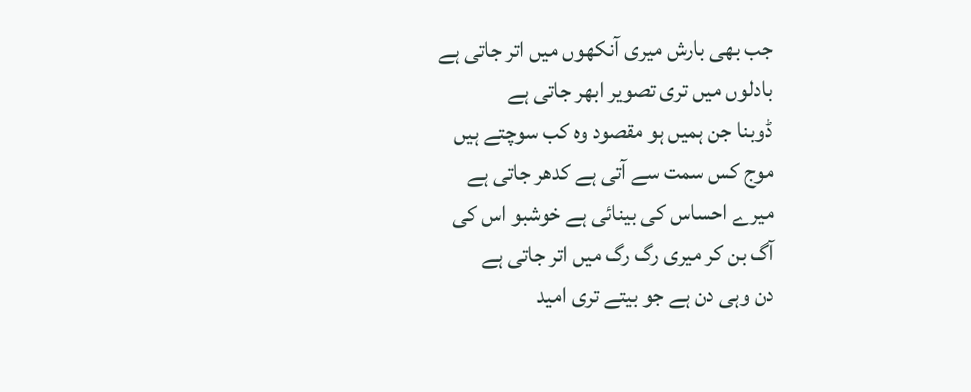جب بھی بارش میری آنکھوں میں اتر جاتی ہے
بادلوں میں تری تصویر ابھر جاتی ہے
ڈوبنا جن ہمیں ہو مقصود وہ کب سوچتے ہیں
موج کس سمت سے آتی ہے کدھر جاتی ہے
میرے احساس کی بینائی ہے خوشبو اس کی
آگ بن کر میری رگ رگ میں اتر جاتی ہے
دن وہی دن ہے جو بیتے تری امید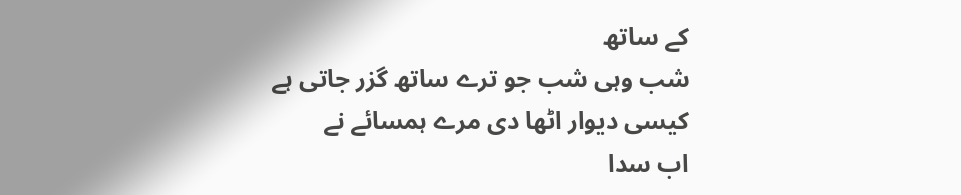کے ساتھ
شب وہی شب جو ترے ساتھ گزر جاتی ہے
کیسی دیوار اٹھا دی مرے ہمسائے نے
اب سدا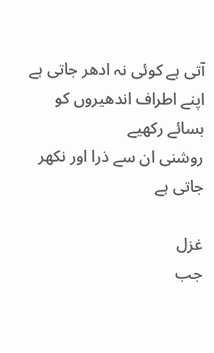آتی ہے کوئی نہ ادھر جاتی ہے
اپنے اطراف اندھیروں کو بسائے رکھیے
روشنی ان سے ذرا اور نکھر جاتی ہے

غزل
جب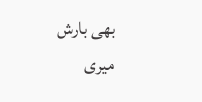بھی بارش میری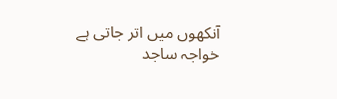آنکھوں میں اتر جاتی ہے
خواجہ ساجد